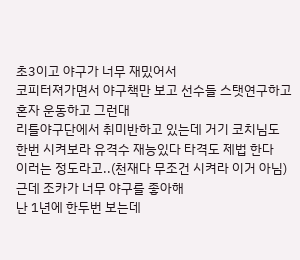초3이고 야구가 너무 재밌어서
코피터져가면서 야구책만 보고 선수들 스탯연구하고
혼자 운동하고 그런대
리틀야구단에서 취미반하고 있는데 거기 코치님도
한번 시켜보라 유격수 재능있다 타격도 제법 한다
이러는 정도라고..(천재다 무조건 시켜라 이거 아님)
근데 조카가 너무 야구를 좋아해
난 1년에 한두번 보는데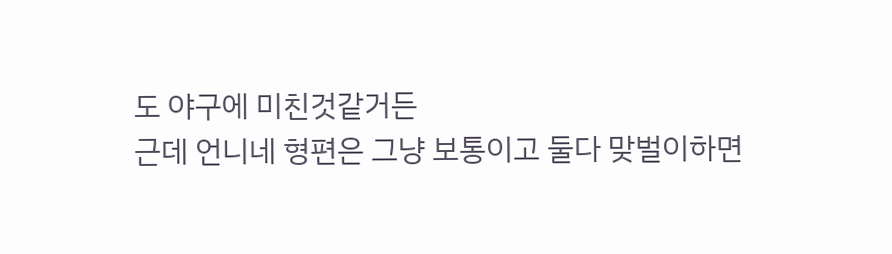도 야구에 미친것같거든
근데 언니네 형편은 그냥 보통이고 둘다 맞벌이하면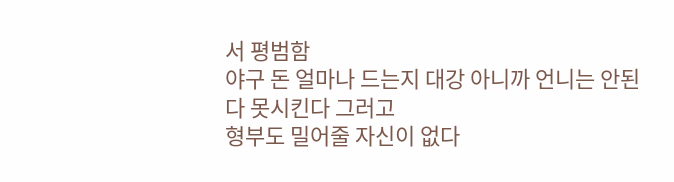서 평범함
야구 돈 얼마나 드는지 대강 아니까 언니는 안된다 못시킨다 그러고
형부도 밀어줄 자신이 없다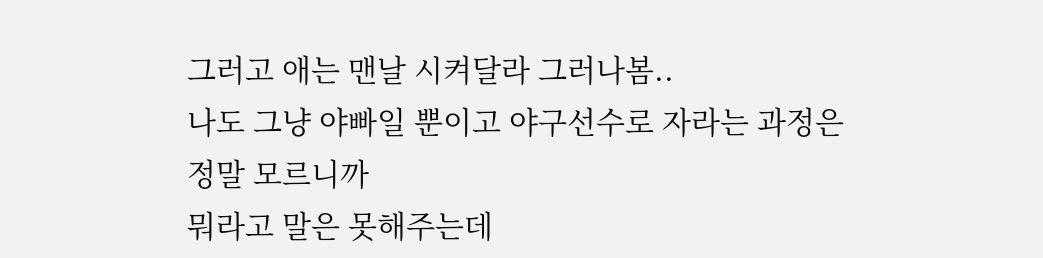그러고 애는 맨날 시켜달라 그러나봄..
나도 그냥 야빠일 뿐이고 야구선수로 자라는 과정은 정말 모르니까
뭐라고 말은 못해주는데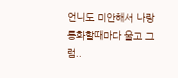언니도 미안해서 나랑 통화할때마다 울고 그럼..